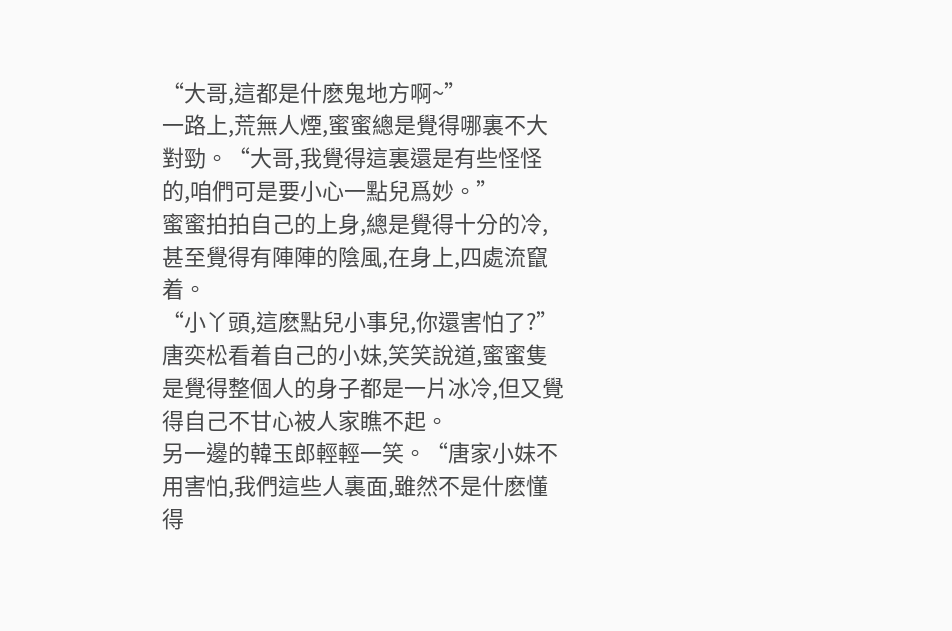“大哥,這都是什麽鬼地方啊~”
一路上,荒無人煙,蜜蜜總是覺得哪裏不大對勁。“大哥,我覺得這裏還是有些怪怪的,咱們可是要小心一點兒爲妙。”
蜜蜜拍拍自己的上身,總是覺得十分的冷,甚至覺得有陣陣的陰風,在身上,四處流竄着。
“小丫頭,這麽點兒小事兒,你還害怕了?”唐奕松看着自己的小妹,笑笑說道,蜜蜜隻是覺得整個人的身子都是一片冰冷,但又覺得自己不甘心被人家瞧不起。
另一邊的韓玉郎輕輕一笑。“唐家小妹不用害怕,我們這些人裏面,雖然不是什麽懂得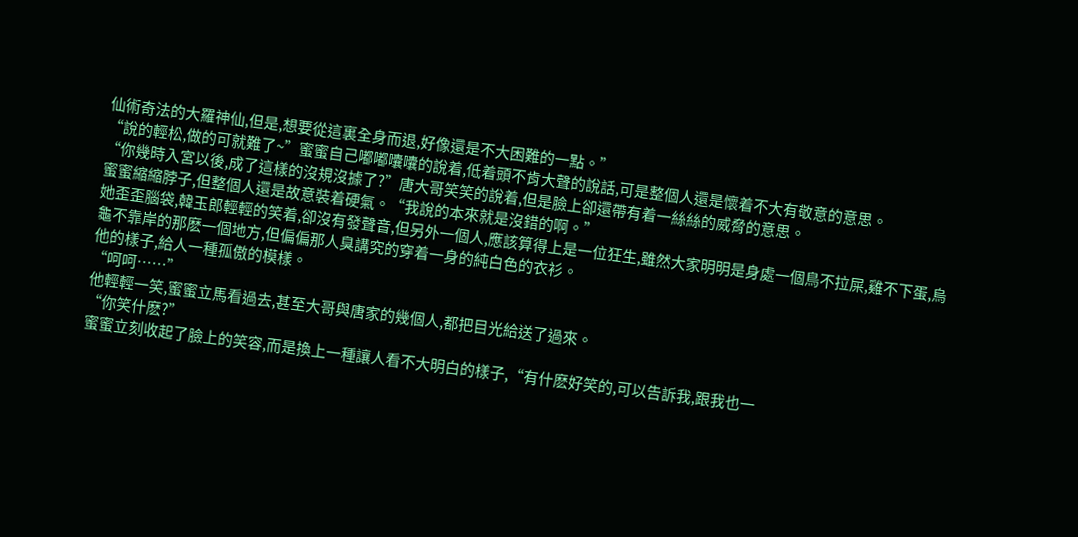仙術奇法的大羅神仙,但是,想要從這裏全身而退,好像還是不大困難的一點。”
“說的輕松,做的可就難了~”蜜蜜自己嘟嘟囔囔的說着,低着頭不肯大聲的說話,可是整個人還是懷着不大有敬意的意思。
“你幾時入宮以後,成了這樣的沒規沒據了?”唐大哥笑笑的說着,但是臉上卻還帶有着一絲絲的威脅的意思。
蜜蜜縮縮脖子,但整個人還是故意裝着硬氣。“我說的本來就是沒錯的啊。”
她歪歪腦袋,韓玉郎輕輕的笑着,卻沒有發聲音,但另外一個人,應該算得上是一位狂生,雖然大家明明是身處一個鳥不拉屎,雞不下蛋,烏龜不靠岸的那麽一個地方,但偏偏那人臭講究的穿着一身的純白色的衣衫。
他的樣子,給人一種孤傲的模樣。
“呵呵……”
他輕輕一笑,蜜蜜立馬看過去,甚至大哥與唐家的幾個人,都把目光給送了過來。
“你笑什麽?”
蜜蜜立刻收起了臉上的笑容,而是換上一種讓人看不大明白的樣子,“有什麽好笑的,可以告訴我,跟我也一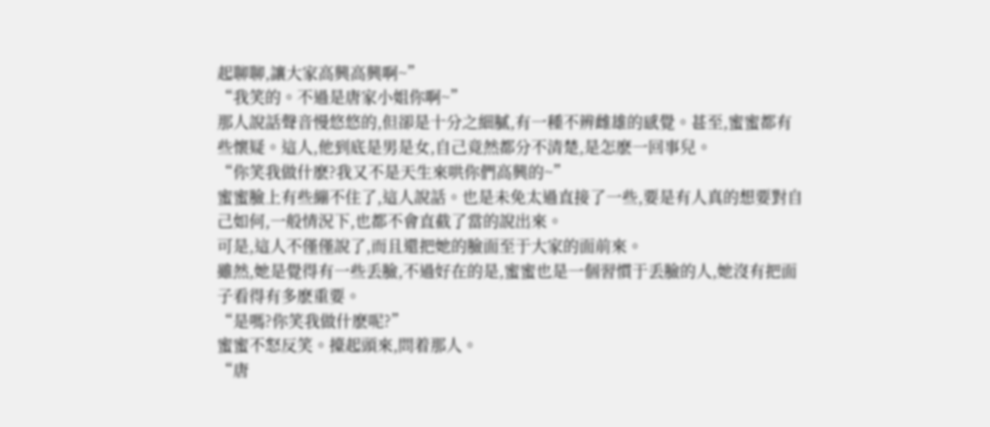起聊聊,讓大家高興高興啊~”
“我笑的。不過是唐家小姐你啊~”
那人說話聲音慢悠悠的,但卻是十分之細膩,有一種不辨雌雄的感覺。甚至,蜜蜜都有些懷疑。這人,他到底是男是女,自己竟然都分不清楚,是怎麽一回事兒。
“你笑我做什麽?我又不是天生來哄你們高興的~”
蜜蜜臉上有些繃不住了,這人說話。也是未免太過直接了一些,要是有人真的想要對自己如何,一般情況下,也都不會直截了當的說出來。
可是,這人不僅僅說了,而且還把她的臉面至于大家的面前來。
雖然,她是覺得有一些丢臉,不過好在的是,蜜蜜也是一個習慣于丢臉的人,她沒有把面子看得有多麽重要。
“是嗎?你笑我做什麽呢?”
蜜蜜不怒反笑。擡起頭來,問着那人。
“唐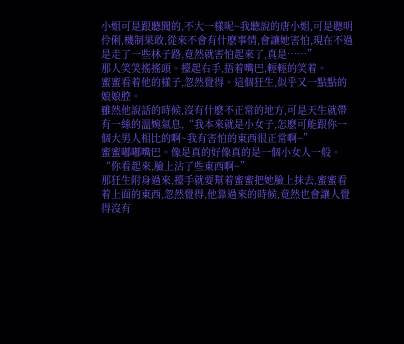小姐可是跟聽聞的,不大一樣呢~我聽說的唐小姐,可是聰明伶俐,機制果敢,從來不會有什麽事情,會讓她害怕,現在不過是走了一些林子路,竟然就害怕起來了,真是……”
那人笑笑搖搖頭。擡起右手,捂着嘴巴,輕輕的笑着。
蜜蜜看着他的樣子,忽然覺得。這個狂生,似乎又一點點的娘娘腔。
雖然他說話的時候,沒有什麽不正常的地方,可是天生就帶有一絲的溫婉氣息,“我本來就是小女子,怎麽可能跟你一個大男人相比的啊~我有害怕的東西很正常啊~”
蜜蜜嘟嘟嘴巴。像是真的好像真的是一個小女人一般。
“你看起來,臉上沾了些東西啊~”
那狂生附身過來,擡手就要幫着蜜蜜把她臉上抹去,蜜蜜看着上面的東西,忽然覺得,他靠過來的時候,竟然也會讓人覺得沒有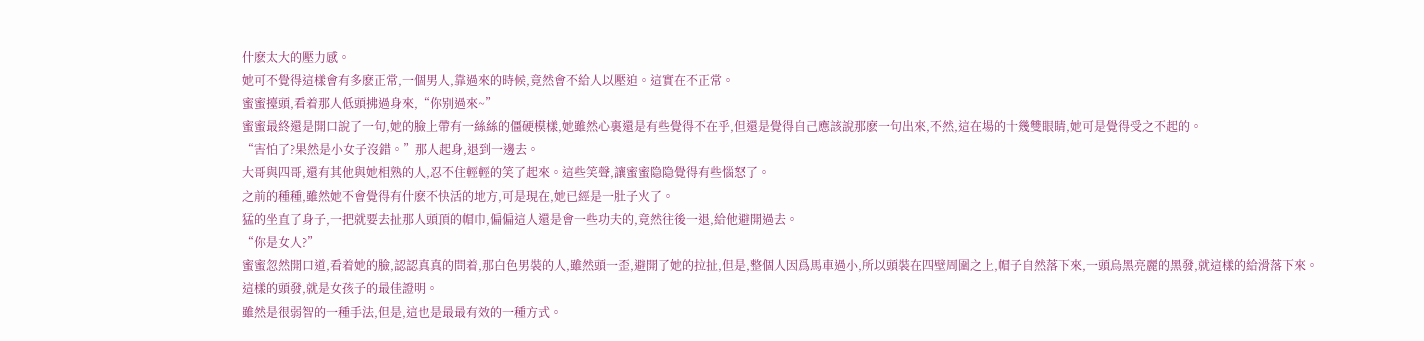什麽太大的壓力感。
她可不覺得這樣會有多麽正常,一個男人,靠過來的時候,竟然會不給人以壓迫。這實在不正常。
蜜蜜擡頭,看着那人低頭拂過身來,“你别過來~”
蜜蜜最終還是開口說了一句,她的臉上帶有一絲絲的僵硬模樣,她雖然心裏還是有些覺得不在乎,但還是覺得自己應該說那麽一句出來,不然,這在場的十幾雙眼睛,她可是覺得受之不起的。
“害怕了?果然是小女子沒錯。”那人起身,退到一邊去。
大哥與四哥,還有其他與她相熟的人,忍不住輕輕的笑了起來。這些笑聲,讓蜜蜜隐隐覺得有些惱怒了。
之前的種種,雖然她不會覺得有什麽不快活的地方,可是現在,她已經是一肚子火了。
猛的坐直了身子,一把就要去扯那人頭頂的帽巾,偏偏這人還是會一些功夫的,竟然往後一退,給他避開過去。
“你是女人?”
蜜蜜忽然開口道,看着她的臉,認認真真的問着,那白色男裝的人,雖然頭一歪,避開了她的拉扯,但是,整個人因爲馬車過小,所以頭裝在四壁周圍之上,帽子自然落下來,一頭烏黑亮麗的黑發,就這樣的給滑落下來。
這樣的頭發,就是女孩子的最佳證明。
雖然是很弱智的一種手法,但是,這也是最最有效的一種方式。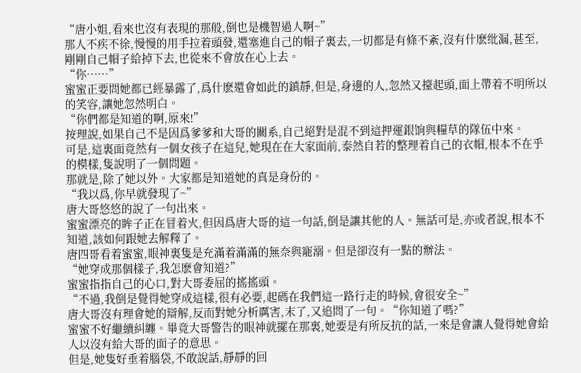“唐小姐,看來也沒有表現的那般,倒也是機智過人啊~”
那人不疾不徐,慢慢的用手拉着頭發,還塞進自己的帽子裏去,一切都是有條不紊,沒有什麽纰漏,甚至,剛剛自己帽子給掉下去,也從來不會放在心上去。
“你……”
蜜蜜正要問她都已經暴露了,爲什麽還會如此的鎮靜,但是,身邊的人,忽然又擡起頭,面上帶着不明所以的笑容,讓她忽然明白。
“你們都是知道的啊,原來!”
按理說,如果自己不是因爲爹爹和大哥的關系,自己絕對是混不到這押運銀饷與糧草的隊伍中來。
可是,這裏面竟然有一個女孩子在這兒,她現在在大家面前,泰然自若的整理着自己的衣帽,根本不在乎的模樣,隻說明了一個問題。
那就是,除了她以外。大家都是知道她的真是身份的。
“我以爲,你早就發現了~”
唐大哥悠悠的說了一句出來。
蜜蜜漂亮的眸子正在冒着火,但因爲唐大哥的這一句話,倒是讓其他的人。無話可是,亦或者說,根本不知道,該如何跟她去解釋了。
唐四哥看着蜜蜜,眼神裏隻是充滿着滿滿的無奈與寵溺。但是卻沒有一點的辦法。
“她穿成那個樣子,我怎麽會知道?”
蜜蜜指指自己的心口,對大哥委屈的搖搖頭。
“不過,我倒是覺得她穿成這樣,很有必要,起碼在我們這一路行走的時候,會很安全~”
唐大哥沒有理會她的辯解,反而對她分析厲害,末了,又追問了一句。“你知道了嗎?”
蜜蜜不好繼續糾纏。畢竟大哥警告的眼神就擺在那裏,她要是有所反抗的話,一來是會讓人覺得她會給人以沒有給大哥的面子的意思。
但是,她隻好垂着腦袋,不敢說話,靜靜的回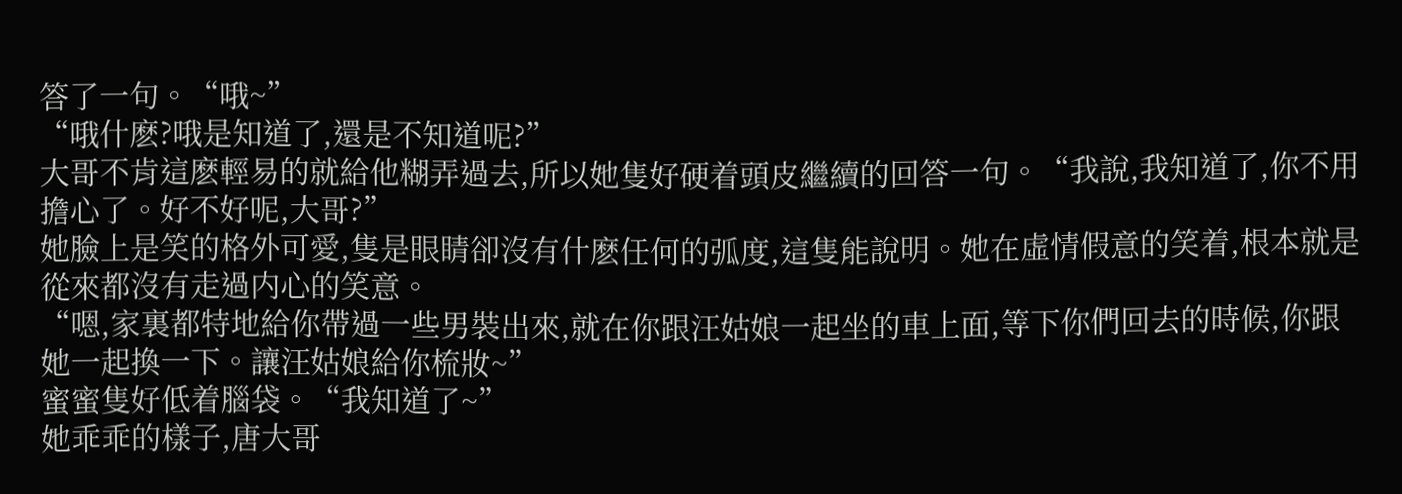答了一句。“哦~”
“哦什麽?哦是知道了,還是不知道呢?”
大哥不肯這麽輕易的就給他糊弄過去,所以她隻好硬着頭皮繼續的回答一句。“我說,我知道了,你不用擔心了。好不好呢,大哥?”
她臉上是笑的格外可愛,隻是眼睛卻沒有什麽任何的弧度,這隻能說明。她在虛情假意的笑着,根本就是從來都沒有走過内心的笑意。
“嗯,家裏都特地給你帶過一些男裝出來,就在你跟汪姑娘一起坐的車上面,等下你們回去的時候,你跟她一起換一下。讓汪姑娘給你梳妝~”
蜜蜜隻好低着腦袋。“我知道了~”
她乖乖的樣子,唐大哥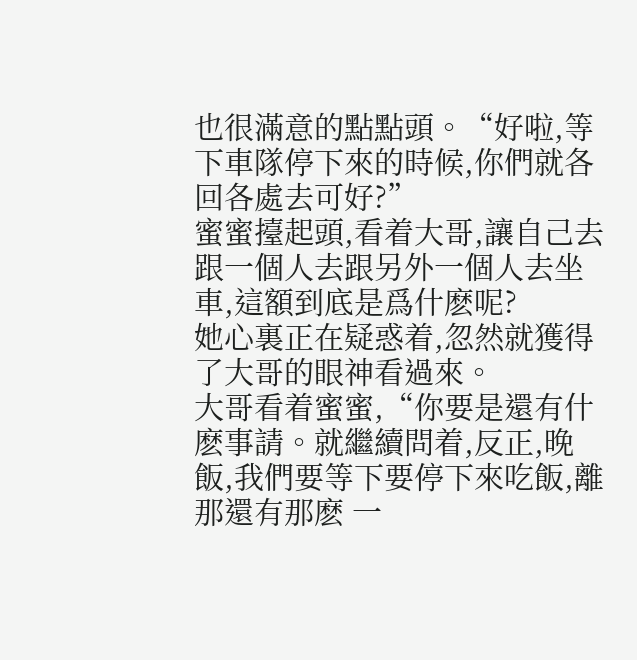也很滿意的點點頭。“好啦,等下車隊停下來的時候,你們就各回各處去可好?”
蜜蜜擡起頭,看着大哥,讓自己去跟一個人去跟另外一個人去坐車,這額到底是爲什麽呢?
她心裏正在疑惑着,忽然就獲得了大哥的眼神看過來。
大哥看着蜜蜜,“你要是還有什麽事請。就繼續問着,反正,晚飯,我們要等下要停下來吃飯,離那還有那麽 一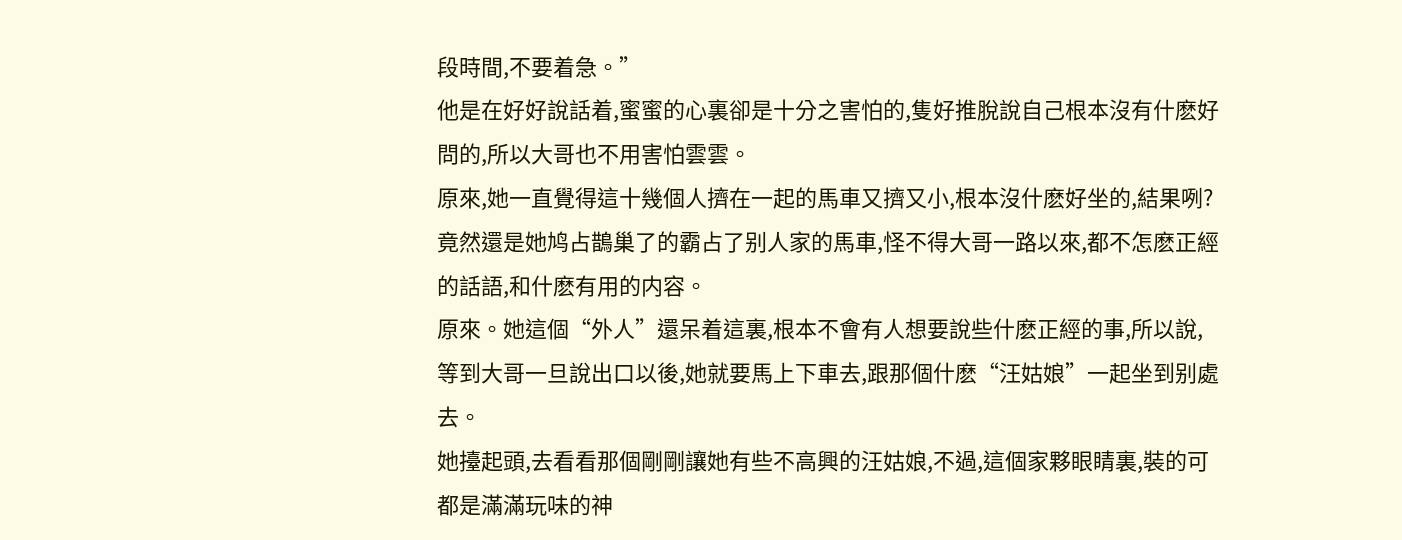段時間,不要着急。”
他是在好好說話着,蜜蜜的心裏卻是十分之害怕的,隻好推脫說自己根本沒有什麽好問的,所以大哥也不用害怕雲雲。
原來,她一直覺得這十幾個人擠在一起的馬車又擠又小,根本沒什麽好坐的,結果咧?
竟然還是她鸠占鵲巢了的霸占了别人家的馬車,怪不得大哥一路以來,都不怎麽正經的話語,和什麽有用的内容。
原來。她這個“外人”還呆着這裏,根本不會有人想要說些什麽正經的事,所以說,等到大哥一旦說出口以後,她就要馬上下車去,跟那個什麽“汪姑娘”一起坐到别處去。
她擡起頭,去看看那個剛剛讓她有些不高興的汪姑娘,不過,這個家夥眼睛裏,裝的可都是滿滿玩味的神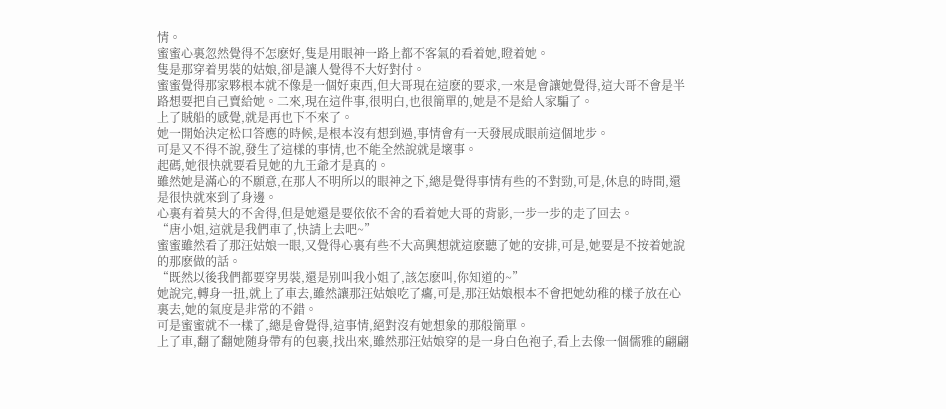情。
蜜蜜心裏忽然覺得不怎麽好,隻是用眼神一路上都不客氣的看着她,瞪着她。
隻是那穿着男裝的姑娘,卻是讓人覺得不大好對付。
蜜蜜覺得那家夥根本就不像是一個好東西,但大哥現在這麽的要求,一來是會讓她覺得,這大哥不會是半路想要把自己賣給她。二來,現在這件事,很明白,也很簡單的,她是不是給人家騙了。
上了賊船的感覺,就是再也下不來了。
她一開始決定松口答應的時候,是根本沒有想到過,事情會有一天發展成眼前這個地步。
可是又不得不說,發生了這樣的事情,也不能全然說就是壞事。
起碼,她很快就要看見她的九王爺才是真的。
雖然她是滿心的不願意,在那人不明所以的眼神之下,總是覺得事情有些的不對勁,可是,休息的時間,還是很快就來到了身邊。
心裏有着莫大的不舍得,但是她還是要依依不舍的看着她大哥的背影,一步一步的走了回去。
“唐小姐,這就是我們車了,快請上去吧~”
蜜蜜雖然看了那汪姑娘一眼,又覺得心裏有些不大高興想就這麽聽了她的安排,可是,她要是不按着她說的那麽做的話。
“既然以後我們都要穿男裝,還是别叫我小姐了,該怎麽叫,你知道的~”
她說完,轉身一扭,就上了車去,雖然讓那汪姑娘吃了癟,可是,那汪姑娘根本不會把她幼稚的樣子放在心裏去,她的氣度是非常的不錯。
可是蜜蜜就不一樣了,總是會覺得,這事情,絕對沒有她想象的那般簡單。
上了車,翻了翻她随身帶有的包裹,找出來,雖然那汪姑娘穿的是一身白色袍子,看上去像一個儒雅的翩翩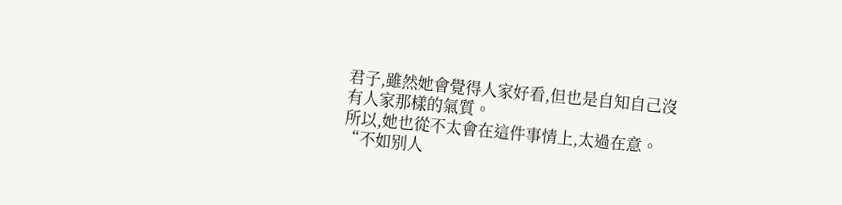君子,雖然她會覺得人家好看,但也是自知自己沒有人家那樣的氣質。
所以,她也從不太會在這件事情上,太過在意。
“不如别人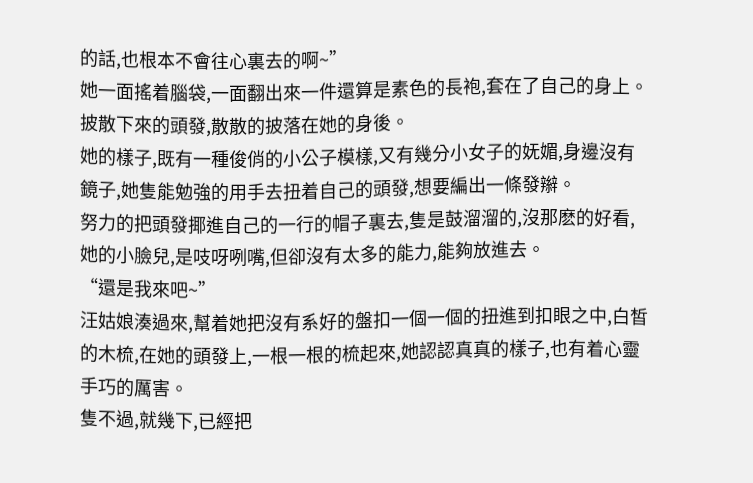的話,也根本不會往心裏去的啊~”
她一面搖着腦袋,一面翻出來一件還算是素色的長袍,套在了自己的身上。披散下來的頭發,散散的披落在她的身後。
她的樣子,既有一種俊俏的小公子模樣,又有幾分小女子的妩媚,身邊沒有鏡子,她隻能勉強的用手去扭着自己的頭發,想要編出一條發辮。
努力的把頭發揶進自己的一行的帽子裏去,隻是鼓溜溜的,沒那麽的好看,她的小臉兒,是吱呀咧嘴,但卻沒有太多的能力,能夠放進去。
“還是我來吧~”
汪姑娘湊過來,幫着她把沒有系好的盤扣一個一個的扭進到扣眼之中,白皙的木梳,在她的頭發上,一根一根的梳起來,她認認真真的樣子,也有着心靈手巧的厲害。
隻不過,就幾下,已經把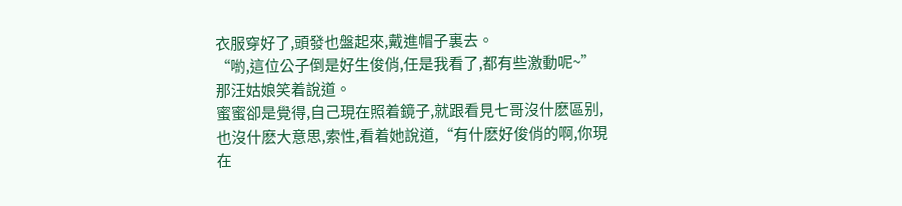衣服穿好了,頭發也盤起來,戴進帽子裏去。
“喲,這位公子倒是好生俊俏,任是我看了,都有些激動呢~”
那汪姑娘笑着說道。
蜜蜜卻是覺得,自己現在照着鏡子,就跟看見七哥沒什麽區别,也沒什麽大意思,索性,看着她說道,“有什麽好俊俏的啊,你現在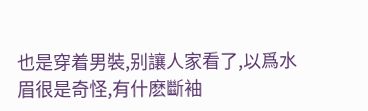也是穿着男裝,别讓人家看了,以爲水眉很是奇怪,有什麽斷袖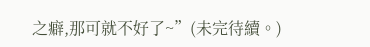之癖,那可就不好了~”(未完待續。)